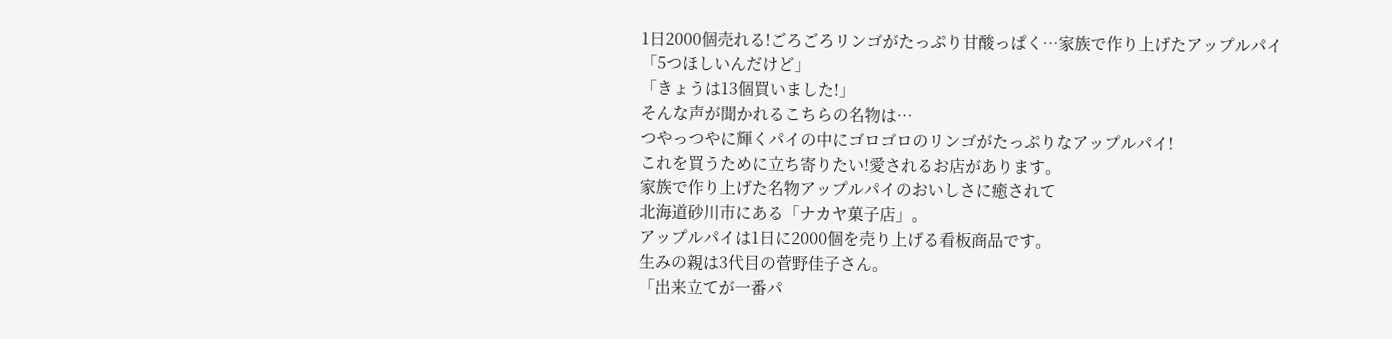1日2000個売れる!ごろごろリンゴがたっぷり甘酸っぱく…家族で作り上げたアップルパイ
「5つほしいんだけど」
「きょうは13個買いました!」
そんな声が聞かれるこちらの名物は…
つやっつやに輝くパイの中にゴロゴロのリンゴがたっぷりなアップルパイ!
これを買うために立ち寄りたい!愛されるお店があります。
家族で作り上げた名物アップルパイのおいしさに癒されて
北海道砂川市にある「ナカヤ菓子店」。
アップルパイは1日に2000個を売り上げる看板商品です。
生みの親は3代目の菅野佳子さん。
「出来立てが一番パ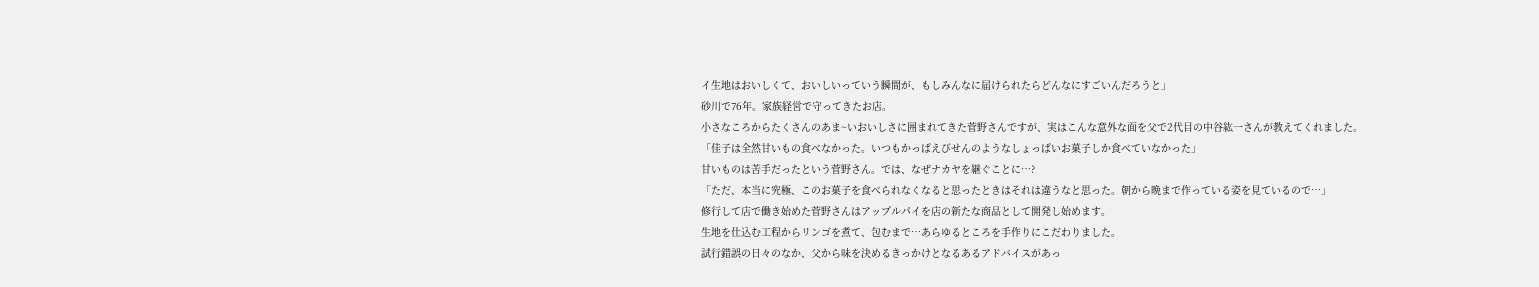イ生地はおいしくて、おいしいっていう瞬間が、もしみんなに届けられたらどんなにすごいんだろうと」
砂川で76年。家族経営で守ってきたお店。
小さなころからたくさんのあま~いおいしさに囲まれてきた菅野さんですが、実はこんな意外な面を父で2代目の中谷紘一さんが教えてくれました。
「佳子は全然甘いもの食べなかった。いつもかっぱえびせんのようなしょっぱいお菓子しか食べていなかった」
甘いものは苦手だったという菅野さん。では、なぜナカヤを継ぐことに…?
「ただ、本当に究極、このお菓子を食べられなくなると思ったときはそれは違うなと思った。朝から晩まで作っている姿を見ているので…」
修行して店で働き始めた菅野さんはアップルパイを店の新たな商品として開発し始めます。
生地を仕込む工程からリンゴを煮て、包むまで…あらゆるところを手作りにこだわりました。
試行錯誤の日々のなか、父から味を決めるきっかけとなるあるアドバイスがあっ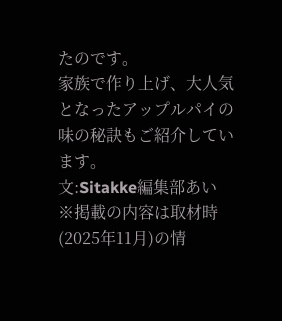たのです。
家族で作り上げ、大人気となったアップルパイの味の秘訣もご紹介しています。
文:Sitakke編集部あい
※掲載の内容は取材時(2025年11月)の情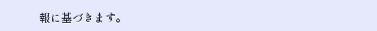報に基づきます。